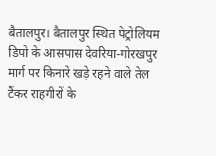बैतालपुर। बैतालपुर स्थित पेट्रोलियम डिपो के आसपास देवरिया-गोरखपुर मार्ग पर किनारे खड़े रहने वाले तेल टैंकर राहगीरों के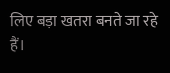लिए बड़ा खतरा बनते जा रहे हैं।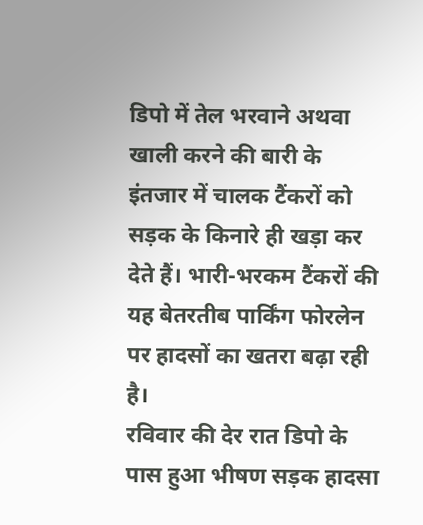डिपो में तेल भरवाने अथवा खाली करने की बारी के इंतजार में चालक टैंकरों को सड़क के किनारे ही खड़ा कर देते हैं। भारी-भरकम टैंकरों की यह बेतरतीब पार्किंग फोरलेन पर हादसों का खतरा बढ़ा रही है।
रविवार की देर रात डिपो के पास हुआ भीषण सड़क हादसा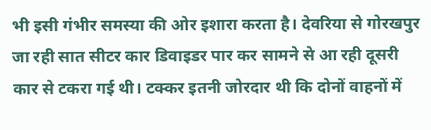भी इसी गंभीर समस्या की ओर इशारा करता है। देवरिया से गोरखपुर जा रही सात सीटर कार डिवाइडर पार कर सामने से आ रही दूसरी कार से टकरा गई थी। टक्कर इतनी जोरदार थी कि दोनों वाहनों में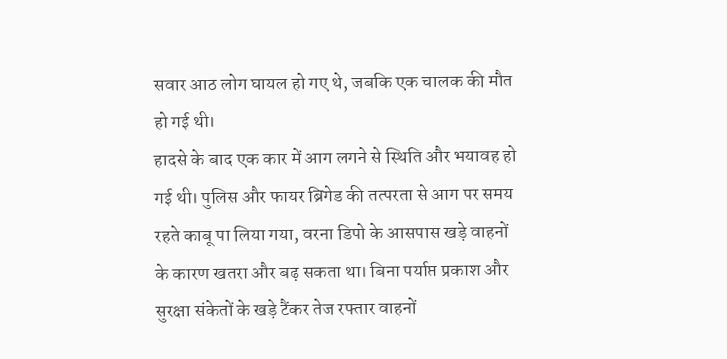सवार आठ लोग घायल हो गए थे, जबकि एक चालक की मौत हो गई थी।
हादसे के बाद एक कार में आग लगने से स्थिति और भयावह हो गई थी। पुलिस और फायर ब्रिगेड की तत्परता से आग पर समय रहते काबू पा लिया गया, वरना डिपो के आसपास खड़े वाहनों के कारण खतरा और बढ़ सकता था। बिना पर्याप्त प्रकाश और सुरक्षा संकेतों के खड़े टैंकर तेज रफ्तार वाहनों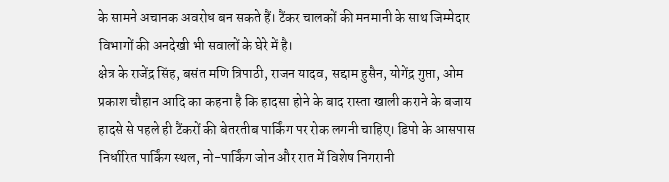के सामने अचानक अवरोध बन सकते हैं। टैंकर चालकों की मनमानी के साथ जिम्मेदार विभागों की अनदेखी भी सवालों के घेरे में है।
क्षेत्र के राजेंद्र सिंह, बसंत मणि त्रिपाठी, राजन यादव, सद्दाम हुसैन, योगेंद्र गुप्ता, ओम प्रकाश चौहान आदि का कहना है कि हादसा होने के बाद रास्ता खाली कराने के बजाय हादसे से पहले ही टैंकरों की बेतरतीब पार्किंग पर रोक लगनी चाहिए। डिपो के आसपास निर्धारित पार्किंग स्थल, नो-पार्किंग जोन और रात में विशेष निगरानी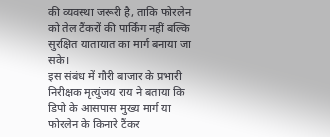की व्यवस्था जरूरी है, ताकि फोरलेन को तेल टैंकरों की पार्किंग नहीं बल्कि सुरक्षित यातायात का मार्ग बनाया जा सके।
इस संबंध में गौरी बाजार के प्रभारी निरीक्षक मृत्युंजय राय ने बताया कि डिपो के आसपास मुख्य मार्ग या फोरलेन के किनारे टैंकर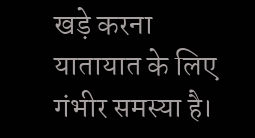खड़े करना यातायात के लिए गंभीर समस्या है।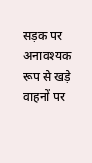सड़क पर अनावश्यक रूप से खड़े वाहनों पर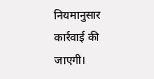नियमानुसार कार्रवाई की जाएगी।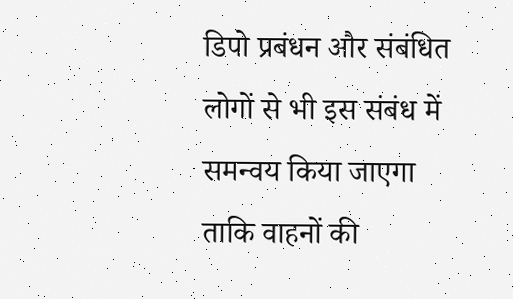डिपो प्रबंधन और संबंधित लोगों से भी इस संबंध में समन्वय किया जाएगा ताकि वाहनों की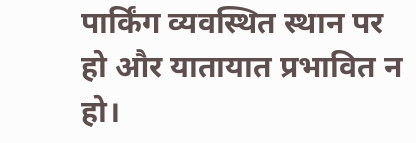पार्किंग व्यवस्थित स्थान पर हो और यातायात प्रभावित न हो।